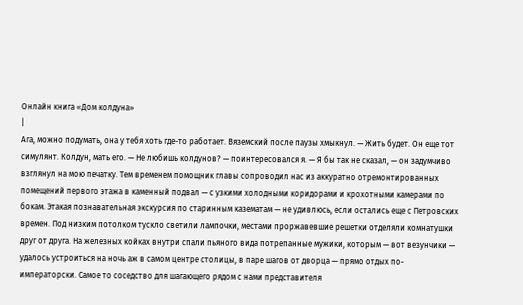Онлайн книга «Дом колдуна»
|
Ага, можно подумать, она у тебя хоть где-то работает. Вяземский после паузы хмыкнул. — Жить будет. Он еще тот симулянт. Колдун, мать его. — Не любишь колдунов? — поинтересовался я. — Я бы так не сказал, — он задумчиво взглянул на мою печатку. Тем временем помощник главы сопроводил нас из аккуратно отремонтированных помещений первого этажа в каменный подвал — с узкими холодными коридорами и крохотными камерами по бокам. Этакая познавательная экскурсия по старинным казематам — не удивлюсь, если остались еще с Петровских времен. Под низким потолком тускло светили лампочки, местами проржавевшие решетки отделяли комнатушки друг от друга. На железных койках внутри спали пьяного вида потрепанные мужики, которым — вот везунчики — удалось устроиться на ночь аж в самом центре столицы, в паре шагов от дворца — прямо отдых по-императорски. Самое то соседство для шагающего рядом с нами представителя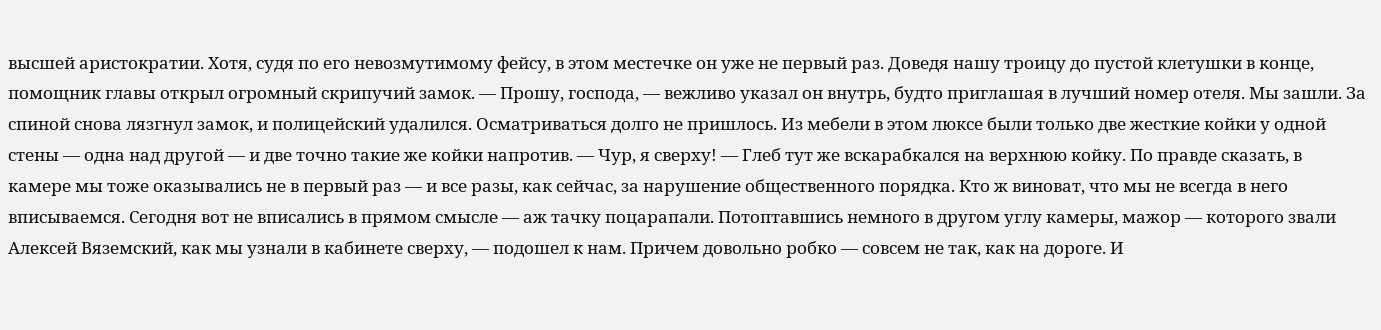высшей аристократии. Хотя, судя по его невозмутимому фейсу, в этом местечке он уже не первый раз. Доведя нашу троицу до пустой клетушки в конце, помощник главы открыл огромный скрипучий замок. — Прошу, господа, — вежливо указал он внутрь, будто приглашая в лучший номер отеля. Мы зашли. За спиной снова лязгнул замок, и полицейский удалился. Осматриваться долго не пришлось. Из мебели в этом люксе были только две жесткие койки у одной стены — одна над другой — и две точно такие же койки напротив. — Чур, я сверху! — Глеб тут же вскарабкался на верхнюю койку. По правде сказать, в камере мы тоже оказывались не в первый раз — и все разы, как сейчас, за нарушение общественного порядка. Кто ж виноват, что мы не всегда в него вписываемся. Сегодня вот не вписались в прямом смысле — аж тачку поцарапали. Потоптавшись немного в другом углу камеры, мажор — которого звали Алексей Вяземский, как мы узнали в кабинете сверху, — подошел к нам. Причем довольно робко — совсем не так, как на дороге. И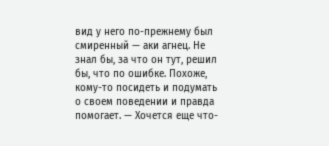вид у него по-прежнему был смиренный — аки агнец. Не знал бы, за что он тут, решил бы, что по ошибке. Похоже, кому-то посидеть и подумать о своем поведении и правда помогает. — Хочется еще что-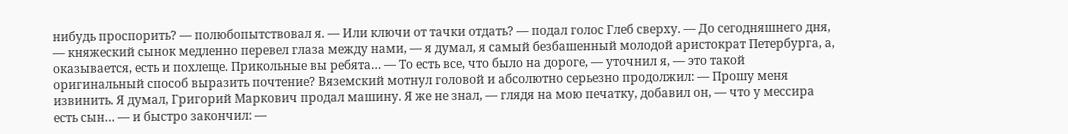нибудь проспорить? — полюбопытствовал я. — Или ключи от тачки отдать? — подал голос Глеб сверху. — До сегодняшнего дня, — княжеский сынок медленно перевел глаза между нами, — я думал, я самый безбашенный молодой аристократ Петербурга, а, оказывается, есть и похлеще. Прикольные вы ребята… — То есть все, что было на дороге, — уточнил я, — это такой оригинальный способ выразить почтение? Вяземский мотнул головой и абсолютно серьезно продолжил: — Прошу меня извинить. Я думал, Григорий Маркович продал машину. Я же не знал, — глядя на мою печатку, добавил он, — что у мессира есть сын… — и быстро закончил: —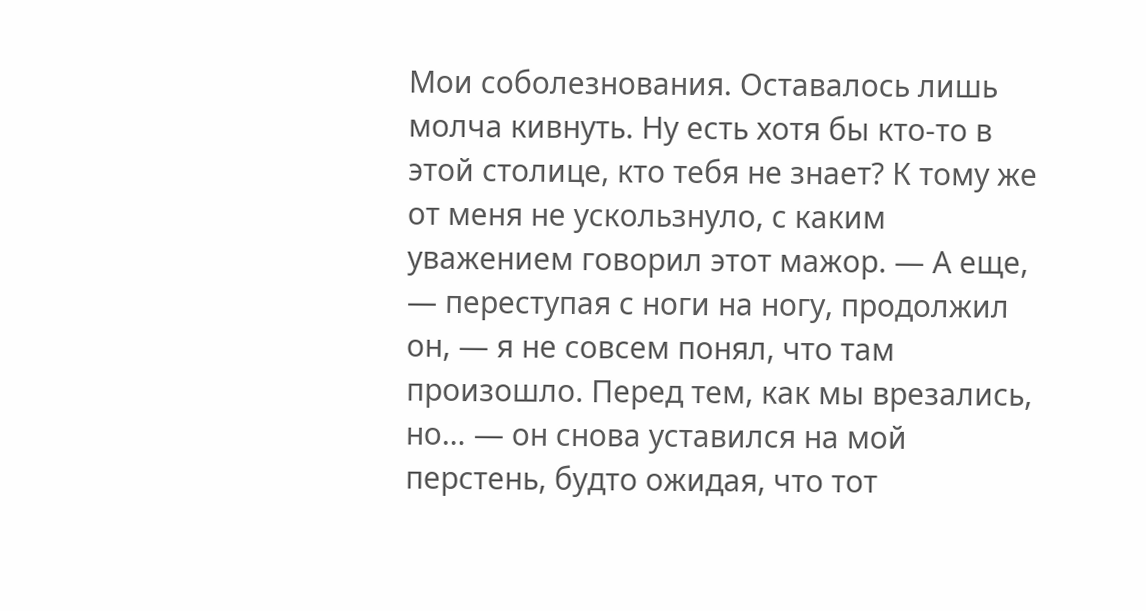Мои соболезнования. Оставалось лишь молча кивнуть. Ну есть хотя бы кто-то в этой столице, кто тебя не знает? К тому же от меня не ускользнуло, с каким уважением говорил этот мажор. — А еще, — переступая с ноги на ногу, продолжил он, — я не совсем понял, что там произошло. Перед тем, как мы врезались, но… — он снова уставился на мой перстень, будто ожидая, что тот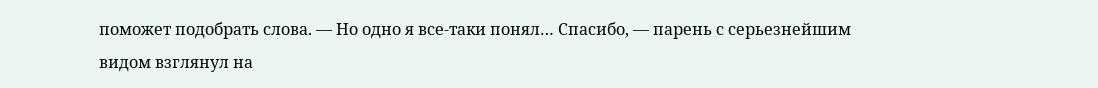поможет подобрать слова. — Но одно я все-таки понял… Спасибо, — парень с серьезнейшим видом взглянул на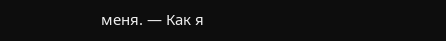меня. — Как я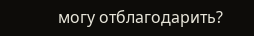могу отблагодарить?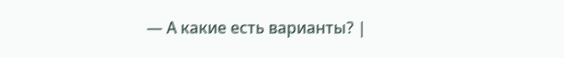— А какие есть варианты? |